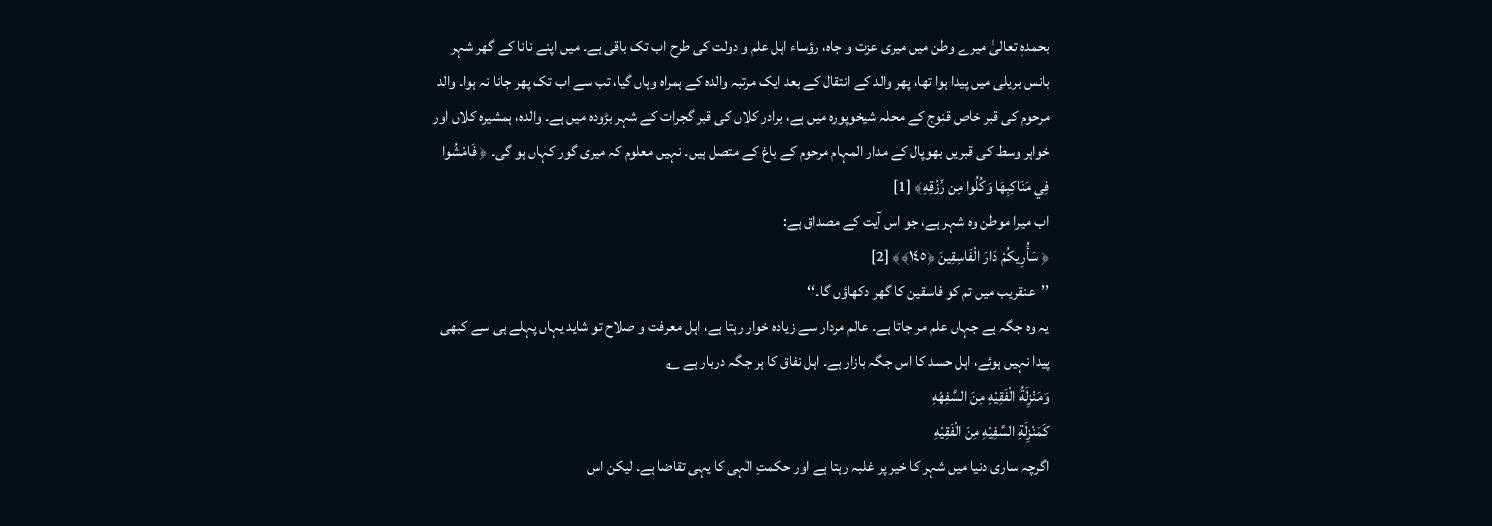بحمدہٖ تعالیٰ میرے وطن میں میری عزت و جاہ، رؤساء اہل علم و دولت کی طرح اب تک باقی ہے۔ میں اپنے نانا کے گھر شہر بانس بریلی میں پیدا ہوا تھا، پھر والد کے انتقال کے بعد ایک مرتبہ والدہ کے ہمراہ وہاں گیا، تب سے اب تک پھر جانا نہ ہوا۔ والد مرحوم کی قبر خاص قنوج کے محلہ شیخوپورہ میں ہے، برادر کلاں کی قبر گجرات کے شہر بڑودہ میں ہے۔ والدہ، ہمشیرہ کلاں اور خواہر وسط کی قبریں بھوپال کے مدار المہام مرحوم کے باغ کے متصل ہیں۔ نہیں معلوم کہ میری گور کہاں ہو گی۔ ﴿ فَامْشُوا فِي مَنَاكِبِهَا وَكُلُوا مِن رِّزْقِهِ﴾ [1]
اب میرا موطن وہ شہر ہے، جو اس آیت کے مصداق ہے:
﴿ سَأُرِيكُمْ دَارَ الْفَاسِقِينَ ﴿١٤٥﴾﴾ [2]
’’عنقریب میں تم کو فاسقین کا گھر دکھاؤں گا۔‘‘
یہ وہ جگہ ہے جہاں علم مر جاتا ہے۔ عالم مردار سے زیادہ خوار رہتا ہے، اہل معرفت و صلاح تو شاید یہاں پہلے ہی سے کبھی پیدا نہیں ہوئے، اہل حسد کا اس جگہ بازار ہے۔ اہل نفاق کا ہر جگہ دربار ہے ؎
وَمَنْزِلَةُ الْفَقِيْهِ مِنَ السَّفِهْهِ
كَمَنْزِلَةِ السَّفِيْهِ مِنَ الْفَقِيْهِ
اگرچہ ساری دنیا میں شہر کا خیر پر غلبہ رہتا ہے اور حکمتِ الٰہی کا یہی تقاضا ہے۔ لیکن اس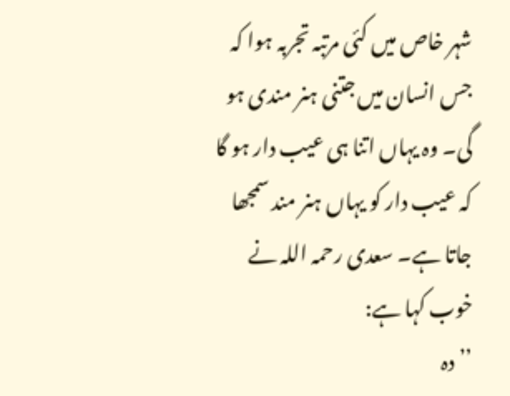شہر خاص میں کئی مرتبہ تجربہ ہوا کہ جس انسان میں جتنی ہنر مندی ہو گی۔ وہ یہاں اتنا ہی عیب دار ہو گا کہ عیب دار کو یہاں ہنر مند سمجھا جاتا ہے۔ سعدی رحمہ اللہ نے خوب کہا ہے:
’’دہ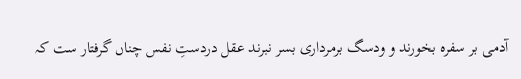آدمی بر سفرہ بخورند و ودسگ برمرداری بسر نبرند عقل دردستِ نفس چناں گرفتار ست کہ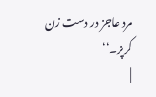مرد عاجز در دست زن کرپز۔‘‘
|